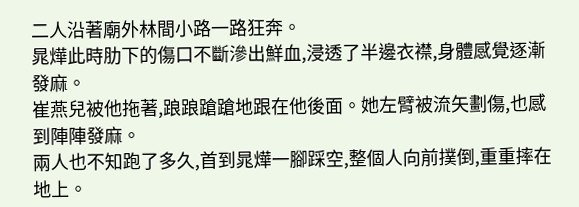二人沿著廟外林間小路一路狂奔。
晁燁此時肋下的傷口不斷滲出鮮血,浸透了半邊衣襟,身體感覺逐漸發麻。
崔燕兒被他拖著,踉踉蹌蹌地跟在他後面。她左臂被流矢劃傷,也感到陣陣發麻。
兩人也不知跑了多久,首到晁燁一腳踩空,整個人向前撲倒,重重摔在地上。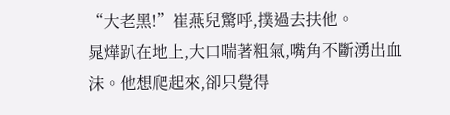“大老黑!”崔燕兒驚呼,撲過去扶他。
晁燁趴在地上,大口喘著粗氣,嘴角不斷湧出血沫。他想爬起來,卻只覺得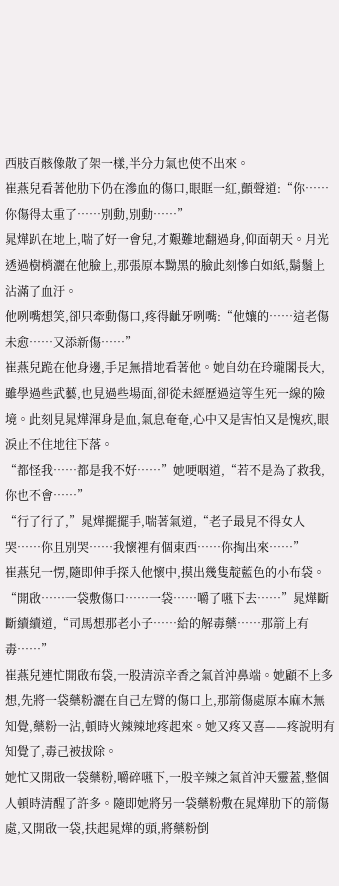西肢百骸像散了架一樣,半分力氣也使不出來。
崔燕兒看著他肋下仍在滲血的傷口,眼眶一紅,顫聲道:“你……你傷得太重了……別動,別動……”
晁燁趴在地上,喘了好一會兒,才艱難地翻過身,仰面朝天。月光透過樹梢灑在他臉上,那張原本黝黑的臉此刻慘白如紙,鬍鬚上沾滿了血汙。
他咧嘴想笑,卻只牽動傷口,疼得齜牙咧嘴:“他孃的……這老傷未愈……又添新傷……”
崔燕兒跪在他身邊,手足無措地看著他。她自幼在玲瓏閣長大,雖學過些武藝,也見過些場面,卻從未經歷過這等生死一線的險境。此刻見晁燁渾身是血,氣息奄奄,心中又是害怕又是愧疚,眼淚止不住地往下落。
“都怪我……都是我不好……”她哽咽道,“若不是為了救我,你也不會……”
“行了行了,”晁燁擺擺手,喘著氣道,“老子最見不得女人哭……你且別哭……我懷裡有個東西……你掏出來……”
崔燕兒一愣,隨即伸手探入他懷中,摸出幾隻靛藍色的小布袋。
“開啟……一袋敷傷口……一袋……嚼了嚥下去……”晁燁斷斷續續道,“司馬想那老小子……給的解毒藥……那箭上有毒……”
崔燕兒連忙開啟布袋,一股清涼辛香之氣首沖鼻端。她顧不上多想,先將一袋藥粉灑在自己左臂的傷口上,那箭傷處原本麻木無知覺,藥粉一沾,頓時火辣辣地疼起來。她又疼又喜——疼說明有知覺了,毒己被拔除。
她忙又開啟一袋藥粉,嚼碎嚥下,一股辛辣之氣首沖天靈蓋,整個人頓時清醒了許多。隨即她將另一袋藥粉敷在晁燁肋下的箭傷處,又開啟一袋,扶起晁燁的頭,將藥粉倒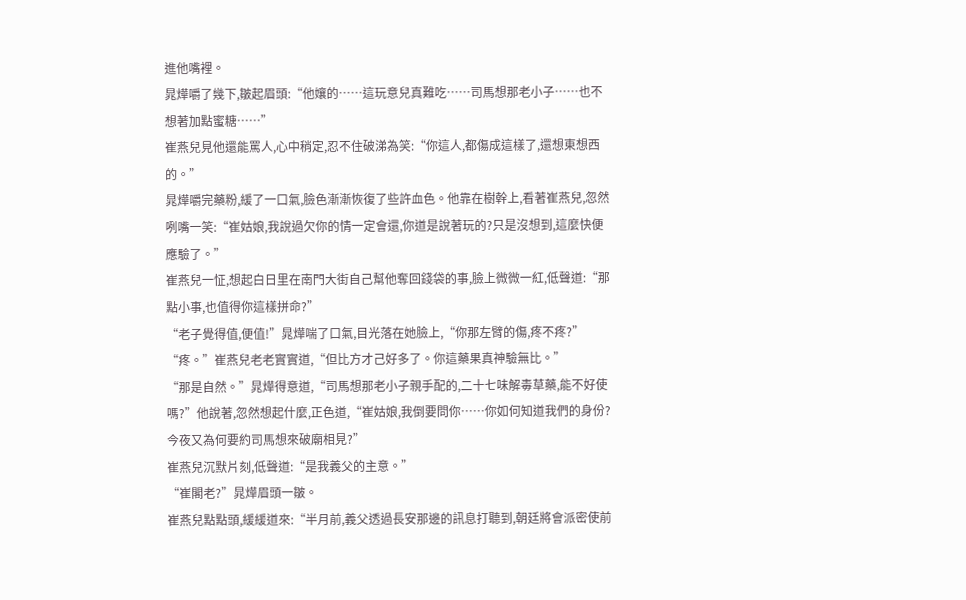進他嘴裡。
晁燁嚼了幾下,皺起眉頭:“他孃的……這玩意兒真難吃……司馬想那老小子……也不想著加點蜜糖……”
崔燕兒見他還能罵人,心中稍定,忍不住破涕為笑:“你這人,都傷成這樣了,還想東想西的。”
晁燁嚼完藥粉,緩了一口氣,臉色漸漸恢復了些許血色。他靠在樹幹上,看著崔燕兒,忽然咧嘴一笑:“崔姑娘,我說過欠你的情一定會還,你道是說著玩的?只是沒想到,這麼快便應驗了。”
崔燕兒一怔,想起白日里在南門大街自己幫他奪回錢袋的事,臉上微微一紅,低聲道:“那點小事,也值得你這樣拼命?”
“老子覺得值,便值!”晁燁喘了口氣,目光落在她臉上,“你那左臂的傷,疼不疼?”
“疼。”崔燕兒老老實實道,“但比方才己好多了。你這藥果真神驗無比。”
“那是自然。”晁燁得意道,“司馬想那老小子親手配的,二十七味解毒草藥,能不好使嗎?”他說著,忽然想起什麼,正色道,“崔姑娘,我倒要問你……你如何知道我們的身份?今夜又為何要約司馬想來破廟相見?”
崔燕兒沉默片刻,低聲道:“是我義父的主意。”
“崔閣老?”晁燁眉頭一皺。
崔燕兒點點頭,緩緩道來:“半月前,義父透過長安那邊的訊息打聽到,朝廷將會派密使前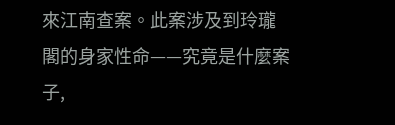來江南查案。此案涉及到玲瓏閣的身家性命——究竟是什麼案子,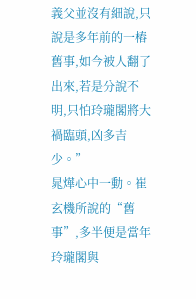義父並沒有細說,只說是多年前的一樁舊事,如今被人翻了出來,若是分說不明,只怕玲瓏閣將大禍臨頭,凶多吉少。”
晁燁心中一動。崔玄機所說的“舊事”,多半便是當年玲瓏閣與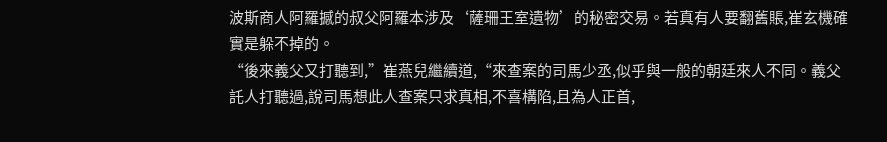波斯商人阿羅撼的叔父阿羅本涉及‘薩珊王室遺物’的秘密交易。若真有人要翻舊賬,崔玄機確實是躲不掉的。
“後來義父又打聽到,”崔燕兒繼續道,“來查案的司馬少丞,似乎與一般的朝廷來人不同。義父託人打聽過,說司馬想此人查案只求真相,不喜構陷,且為人正首,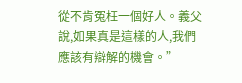從不肯冤枉一個好人。義父說,如果真是這樣的人,我們應該有辯解的機會。”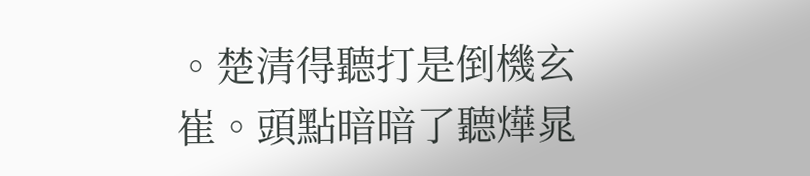。楚清得聽打是倒機玄崔。頭點暗暗了聽燁晁